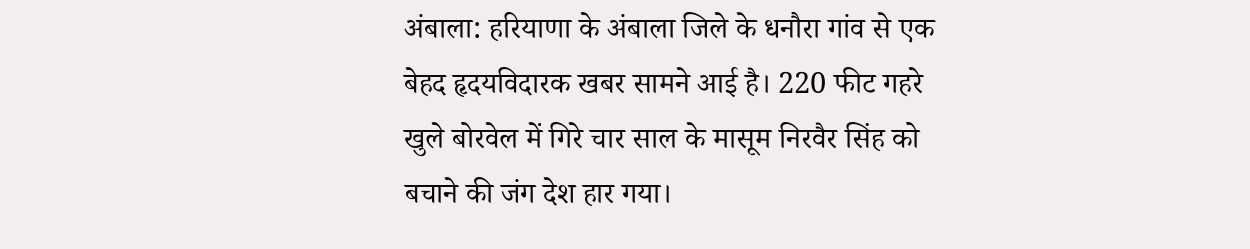अंबाला: हरियाणा के अंबाला जिले के धनौरा गांव से एक बेहद हृदयविदारक खबर सामने आई है। 220 फीट गहरे खुले बोरवेल में गिरे चार साल के मासूम निरवैर सिंह को बचाने की जंग देश हार गया।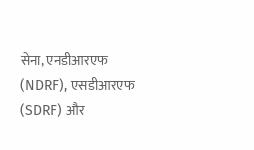सेना, एनडीआरएफ (NDRF), एसडीआरएफ (SDRF) और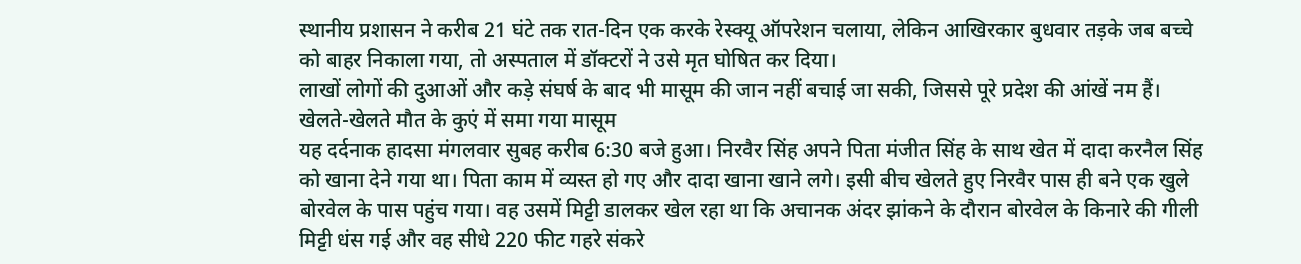स्थानीय प्रशासन ने करीब 21 घंटे तक रात-दिन एक करके रेस्क्यू ऑपरेशन चलाया, लेकिन आखिरकार बुधवार तड़के जब बच्चे को बाहर निकाला गया, तो अस्पताल में डॉक्टरों ने उसे मृत घोषित कर दिया।
लाखों लोगों की दुआओं और कड़े संघर्ष के बाद भी मासूम की जान नहीं बचाई जा सकी, जिससे पूरे प्रदेश की आंखें नम हैं।
खेलते-खेलते मौत के कुएं में समा गया मासूम
यह दर्दनाक हादसा मंगलवार सुबह करीब 6:30 बजे हुआ। निरवैर सिंह अपने पिता मंजीत सिंह के साथ खेत में दादा करनैल सिंह को खाना देने गया था। पिता काम में व्यस्त हो गए और दादा खाना खाने लगे। इसी बीच खेलते हुए निरवैर पास ही बने एक खुले बोरवेल के पास पहुंच गया। वह उसमें मिट्टी डालकर खेल रहा था कि अचानक अंदर झांकने के दौरान बोरवेल के किनारे की गीली मिट्टी धंस गई और वह सीधे 220 फीट गहरे संकरे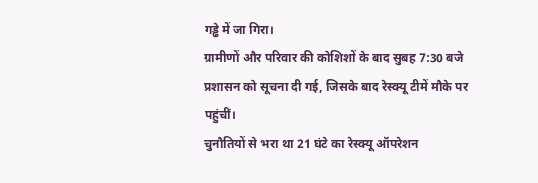गड्ढे में जा गिरा।
ग्रामीणों और परिवार की कोशिशों के बाद सुबह 7:30 बजे प्रशासन को सूचना दी गई, जिसके बाद रेस्क्यू टीमें मौके पर पहुंचीं।
चुनौतियों से भरा था 21 घंटे का रेस्क्यू ऑपरेशन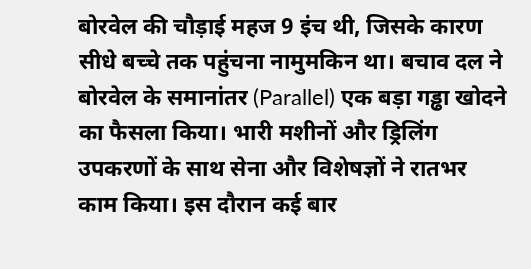बोरवेल की चौड़ाई महज 9 इंच थी, जिसके कारण सीधे बच्चे तक पहुंचना नामुमकिन था। बचाव दल ने बोरवेल के समानांतर (Parallel) एक बड़ा गड्ढा खोदने का फैसला किया। भारी मशीनों और ड्रिलिंग उपकरणों के साथ सेना और विशेषज्ञों ने रातभर काम किया। इस दौरान कई बार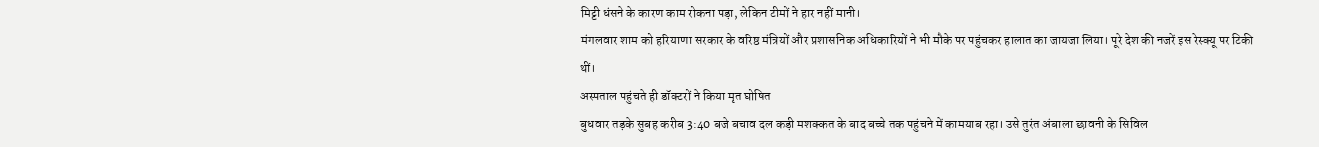मिट्टी धंसने के कारण काम रोकना पड़ा, लेकिन टीमों ने हार नहीं मानी।
मंगलवार शाम को हरियाणा सरकार के वरिष्ठ मंत्रियों और प्रशासनिक अधिकारियों ने भी मौके पर पहुंचकर हालात का जायजा लिया। पूरे देश की नजरें इस रेस्क्यू पर टिकी थीं।
अस्पताल पहुंचते ही डॉक्टरों ने किया मृत घोषित
बुधवार तड़के सुबह करीब 3:40 बजे बचाव दल कड़ी मशक्कत के बाद बच्चे तक पहुंचने में कामयाब रहा। उसे तुरंत अंबाला छावनी के सिविल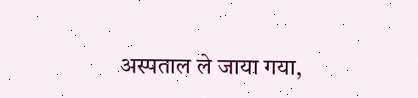अस्पताल ले जाया गया,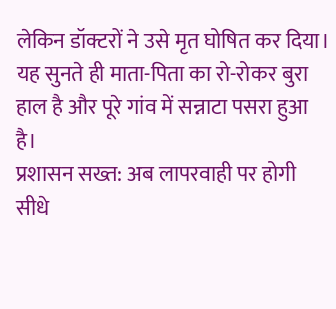लेकिन डॉक्टरों ने उसे मृत घोषित कर दिया। यह सुनते ही माता-पिता का रो-रोकर बुरा हाल है और पूरे गांव में सन्नाटा पसरा हुआ है।
प्रशासन सख्त: अब लापरवाही पर होगी सीधे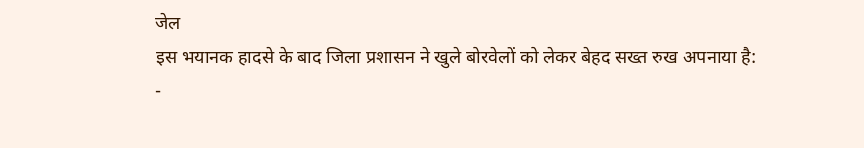जेल
इस भयानक हादसे के बाद जिला प्रशासन ने खुले बोरवेलों को लेकर बेहद सख्त रुख अपनाया है:
-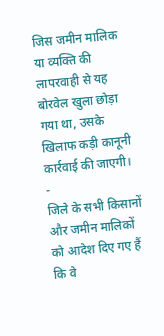जिस जमीन मालिक या व्यक्ति की लापरवाही से यह बोरवेल खुला छोड़ा गया था, उसके खिलाफ कड़ी कानूनी कार्रवाई की जाएगी।
-
जिले के सभी किसानों और जमीन मालिकों को आदेश दिए गए हैं कि वे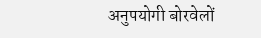अनुपयोगी बोरवेलों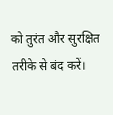को तुरंत और सुरक्षित तरीके से बंद करें।